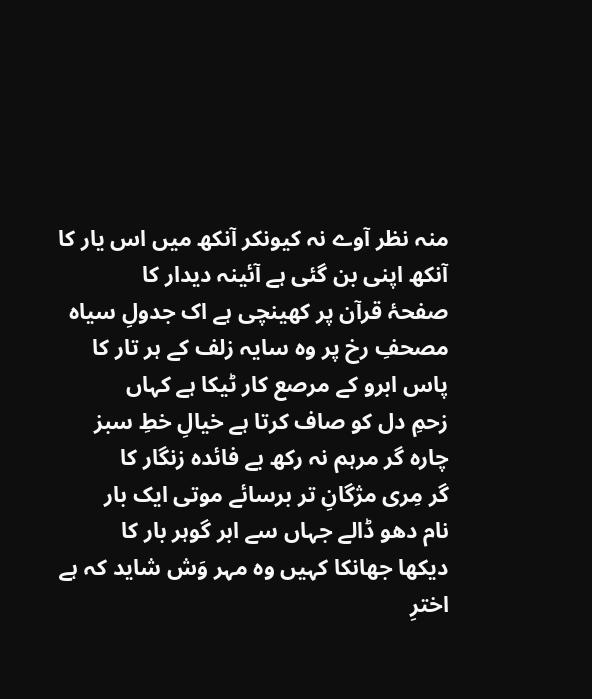منہ نظر آوے نہ کیونکر آنکھ میں اس یار کا
آنکھ اپنی بن گئی ہے آئینہ دیدار کا
صفحۂ قرآن پر کھینچی ہے اک جدولِ سیاہ
مصحفِ رخ پر وہ سایہ زلف کے ہر تار کا
پاس ابرو کے مرصع کار ٹیکا ہے کہاں
زحمِ دل کو صاف کرتا ہے خیالِ خطِ سبز
چارہ گر مرہم نہ رکھ بے فائدہ زنگار کا
گر مِری مژگانِ تر برسائے موتی ایک بار
نام دھو ڈالے جہاں سے ابر گوہر بار کا
دیکھا جھانکا کہیں وہ مہر وَش شاید کہ ہے
اخترِ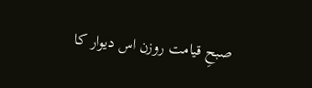صبحِ قیامت روزن اس دیوار کا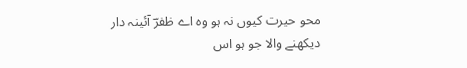محو حیرت کیوں نہ ہو وہ اے ظفرؔ آئینہ دار
دیکھنے والا جو ہو اس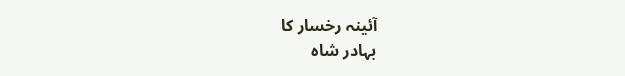آئینہ رخسار کا
بہادر شاہ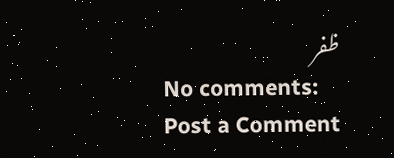ظفر
No comments:
Post a Comment